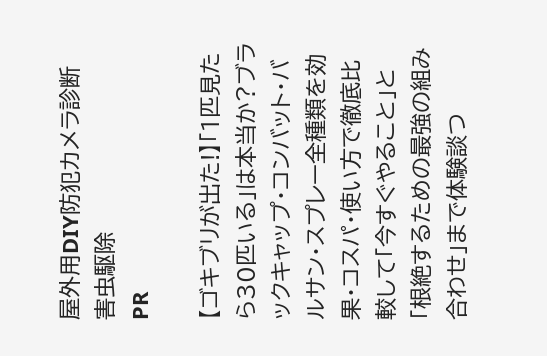屋外用DIY防犯カメラ診断
害虫駆除
PR

【ゴキブリが出た!】「1匹見たら30匹いる」は本当か?ブラックキャップ・コンバット・バルサン・スプレー全種類を効果・コスパ・使い方で徹底比較して「今すぐやること」と「根絶するための最強の組み合わせ」まで体験談つ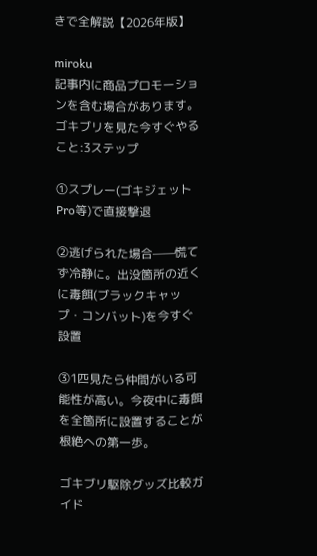きで全解説【2026年版】

miroku
記事内に商品プロモーションを含む場合があります。
ゴキブリを見た今すぐやること:3ステップ

①スプレー(ゴキジェットPro等)で直接撃退

②逃げられた場合——慌てず冷静に。出没箇所の近くに毒餌(ブラックキャップ・コンバット)を今すぐ設置

③1匹見たら仲間がいる可能性が高い。今夜中に毒餌を全箇所に設置することが根絶への第一歩。

ゴキブリ駆除グッズ比較ガイド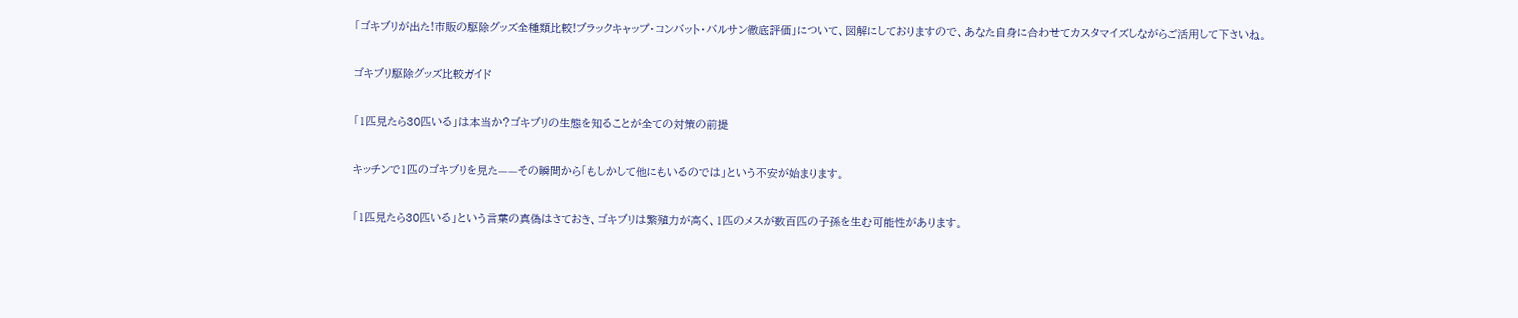「ゴキブリが出た!市販の駆除グッズ全種類比較!ブラックキャップ・コンバット・バルサン徹底評価」について、図解にしておりますので、あなた自身に合わせてカスタマイズしながらご活用して下さいね。

ゴキブリ駆除グッズ比較ガイド

「1匹見たら30匹いる」は本当か?ゴキブリの生態を知ることが全ての対策の前提

キッチンで1匹のゴキブリを見た——その瞬間から「もしかして他にもいるのでは」という不安が始まります。

「1匹見たら30匹いる」という言葉の真偽はさておき、ゴキブリは繁殖力が高く、1匹のメスが数百匹の子孫を生む可能性があります。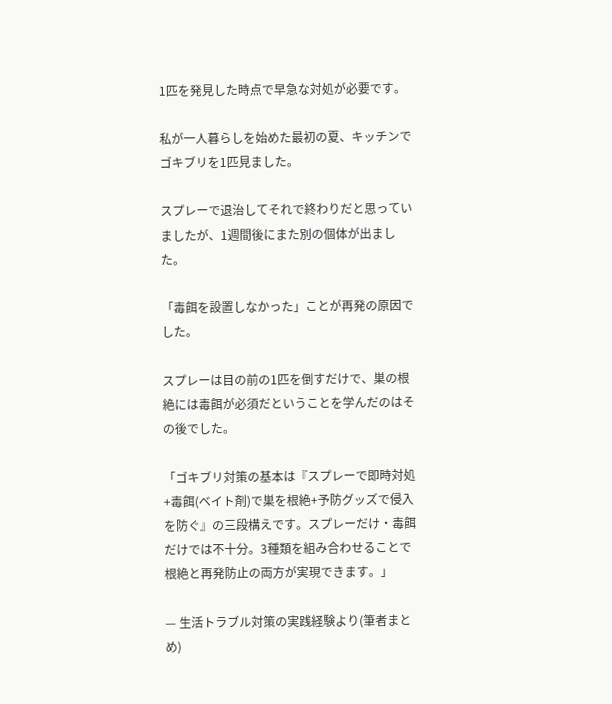1匹を発見した時点で早急な対処が必要です。

私が一人暮らしを始めた最初の夏、キッチンでゴキブリを1匹見ました。

スプレーで退治してそれで終わりだと思っていましたが、1週間後にまた別の個体が出ました。

「毒餌を設置しなかった」ことが再発の原因でした。

スプレーは目の前の1匹を倒すだけで、巣の根絶には毒餌が必須だということを学んだのはその後でした。

「ゴキブリ対策の基本は『スプレーで即時対処+毒餌(ベイト剤)で巣を根絶+予防グッズで侵入を防ぐ』の三段構えです。スプレーだけ・毒餌だけでは不十分。3種類を組み合わせることで根絶と再発防止の両方が実現できます。」

— 生活トラブル対策の実践経験より(筆者まとめ)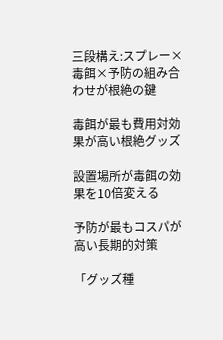三段構え:スプレー×毒餌×予防の組み合わせが根絶の鍵

毒餌が最も費用対効果が高い根絶グッズ

設置場所が毒餌の効果を10倍変える

予防が最もコスパが高い長期的対策

「グッズ種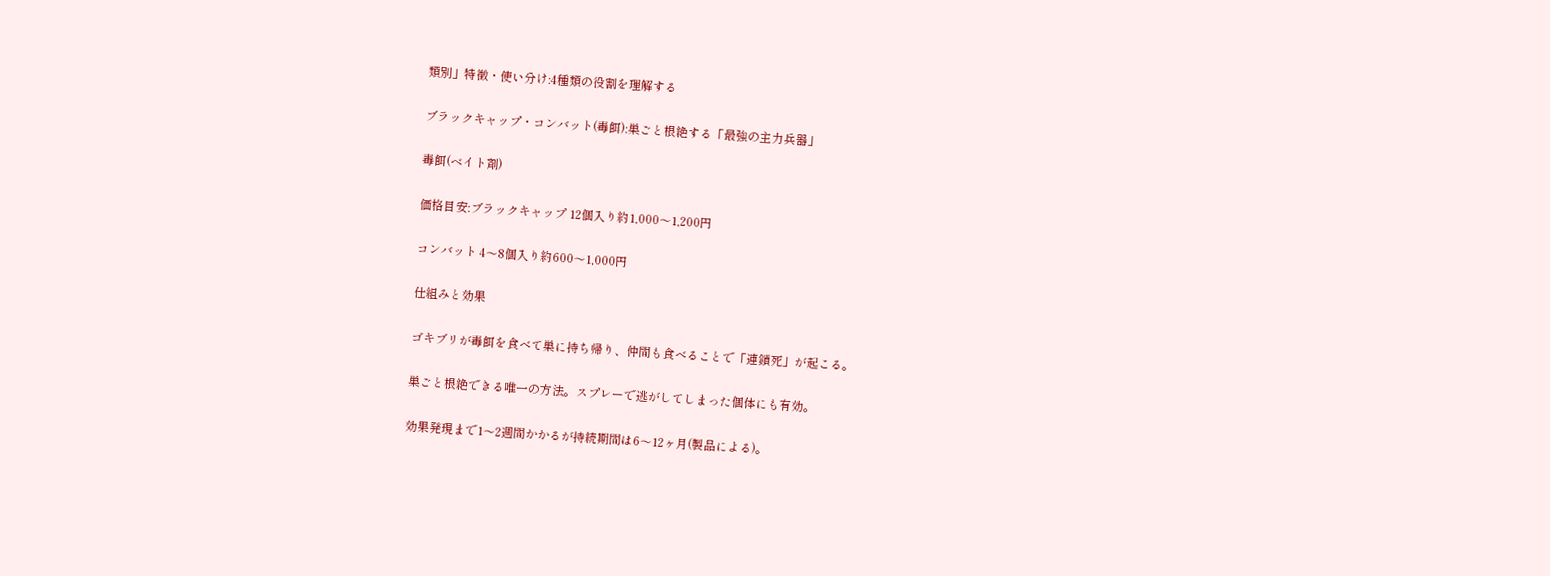類別」特徴・使い分け:4種類の役割を理解する

ブラックキャップ・コンバット(毒餌):巣ごと根絶する「最強の主力兵器」

毒餌(ベイト剤)

価格目安:ブラックキャップ 12個入り約1,000〜1,200円

コンバット 4〜8個入り約600〜1,000円

仕組みと効果

ゴキブリが毒餌を食べて巣に持ち帰り、仲間も食べることで「連鎖死」が起こる。

巣ごと根絶できる唯一の方法。スプレーで逃がしてしまった個体にも有効。

効果発現まで1〜2週間かかるが持続期間は6〜12ヶ月(製品による)。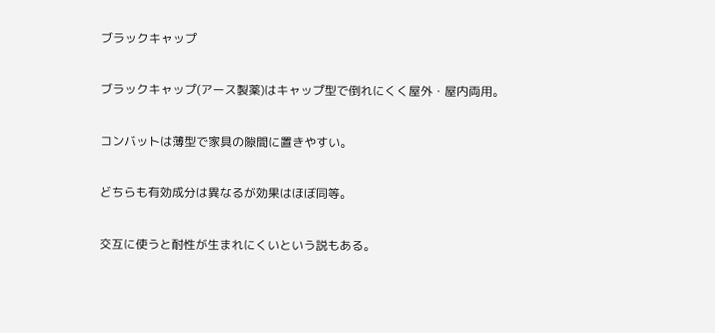ブラックキャップ

ブラックキャップ(アース製薬)はキャップ型で倒れにくく屋外・屋内両用。

コンバットは薄型で家具の隙間に置きやすい。

どちらも有効成分は異なるが効果はほぼ同等。

交互に使うと耐性が生まれにくいという説もある。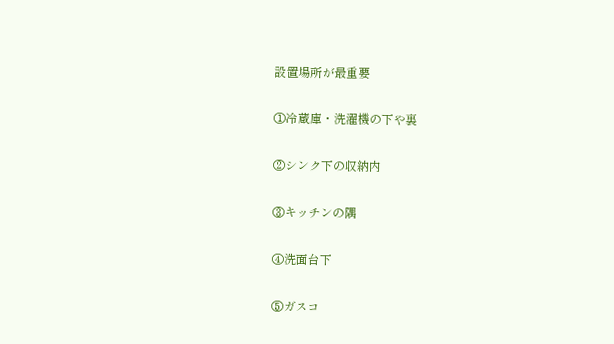設置場所が最重要

①冷蔵庫・洗濯機の下や裏

②シンク下の収納内

③キッチンの隅

④洗面台下

⑤ガスコ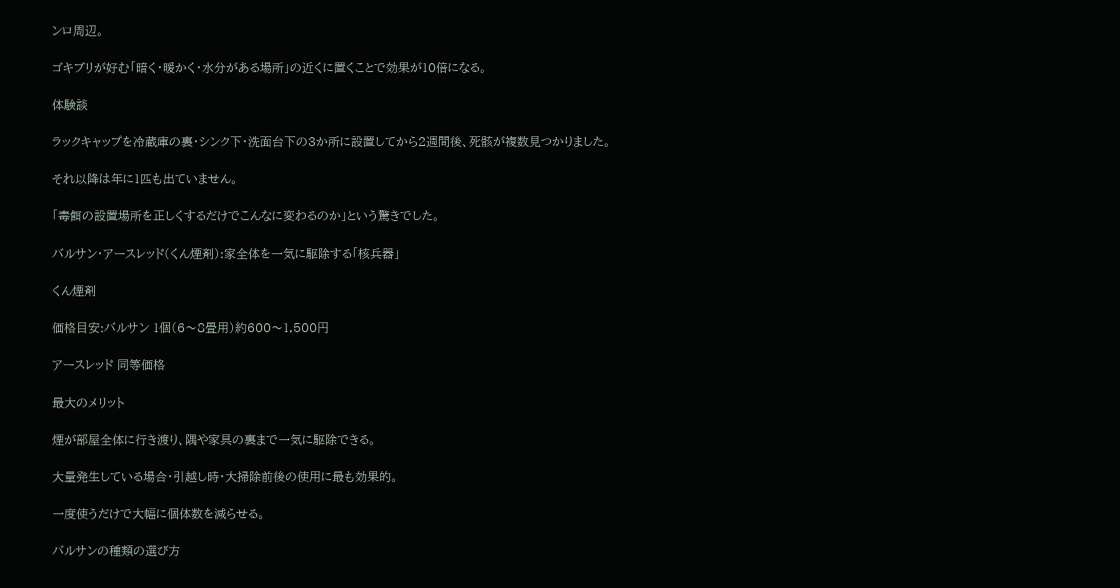ンロ周辺。

ゴキブリが好む「暗く・暖かく・水分がある場所」の近くに置くことで効果が10倍になる。

体験談

ラックキャップを冷蔵庫の裏・シンク下・洗面台下の3か所に設置してから2週間後、死骸が複数見つかりました。

それ以降は年に1匹も出ていません。

「毒餌の設置場所を正しくするだけでこんなに変わるのか」という驚きでした。

バルサン・アースレッド(くん煙剤):家全体を一気に駆除する「核兵器」

くん煙剤

価格目安:バルサン 1個(6〜8畳用)約600〜1,500円

アースレッド 同等価格

最大のメリット

煙が部屋全体に行き渡り、隅や家具の裏まで一気に駆除できる。

大量発生している場合・引越し時・大掃除前後の使用に最も効果的。

一度使うだけで大幅に個体数を減らせる。

バルサンの種類の選び方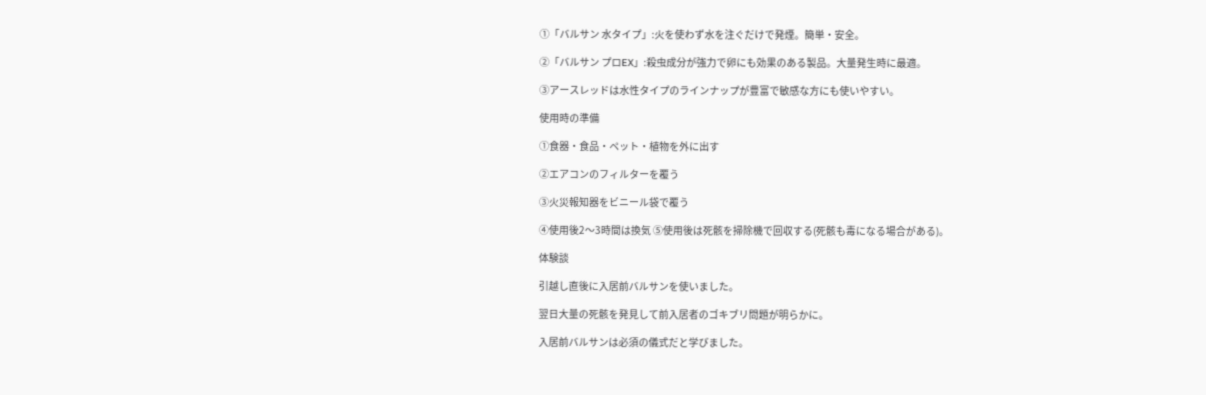①「バルサン 水タイプ」:火を使わず水を注ぐだけで発煙。簡単・安全。

②「バルサン プロEX」:殺虫成分が強力で卵にも効果のある製品。大量発生時に最適。

③アースレッドは水性タイプのラインナップが豊富で敏感な方にも使いやすい。

使用時の準備

①食器・食品・ペット・植物を外に出す

②エアコンのフィルターを覆う

③火災報知器をビニール袋で覆う

④使用後2〜3時間は換気 ⑤使用後は死骸を掃除機で回収する(死骸も毒になる場合がある)。

体験談

引越し直後に入居前バルサンを使いました。

翌日大量の死骸を発見して前入居者のゴキブリ問題が明らかに。

入居前バルサンは必須の儀式だと学びました。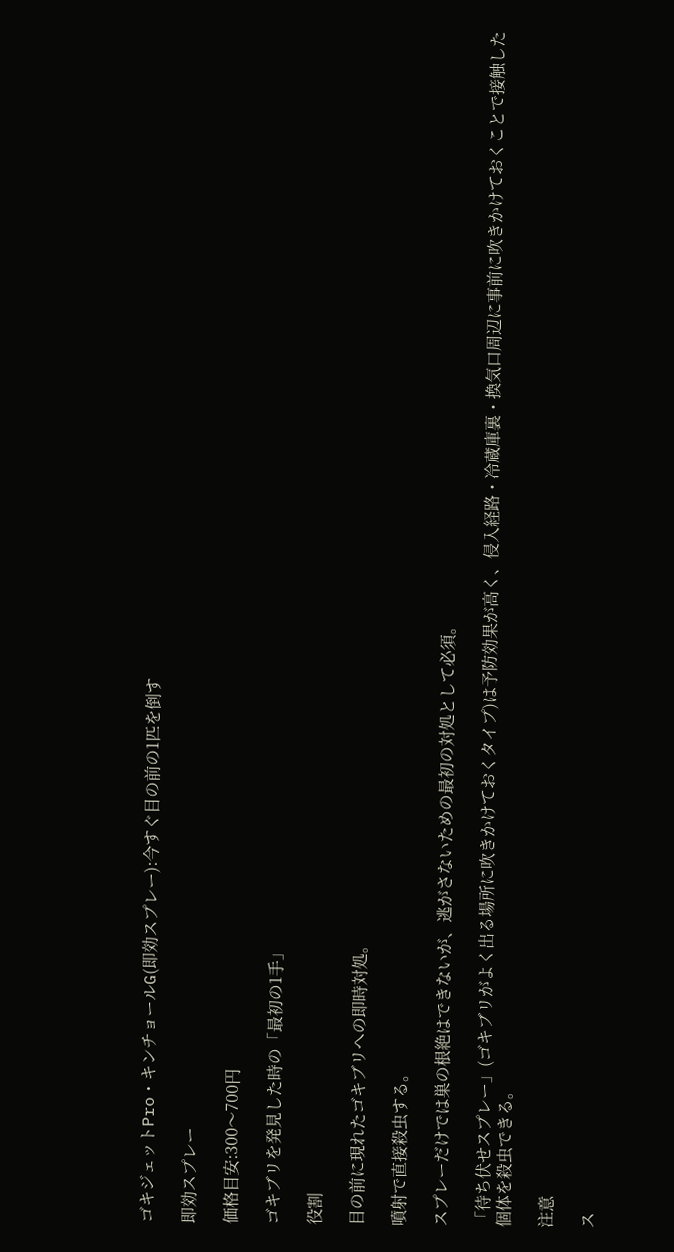ゴキジェットPro・キンチョールG(即効スプレー):今すぐ目の前の1匹を倒す

即効スプレー

価格目安:300〜700円

ゴキブリを発見した時の「最初の1手」

役割

目の前に現れたゴキブリへの即時対処。

噴射で直接殺虫する。

スプレーだけでは巣の根絶はできないが、逃がさないための最初の対処として必須。

「待ち伏せスプレー」(ゴキブリがよく出る場所に吹きかけておくタイプ)は予防効果が高く、侵入経路・冷蔵庫裏・換気口周辺に事前に吹きかけておくことで接触した個体を殺虫できる。

注意

ス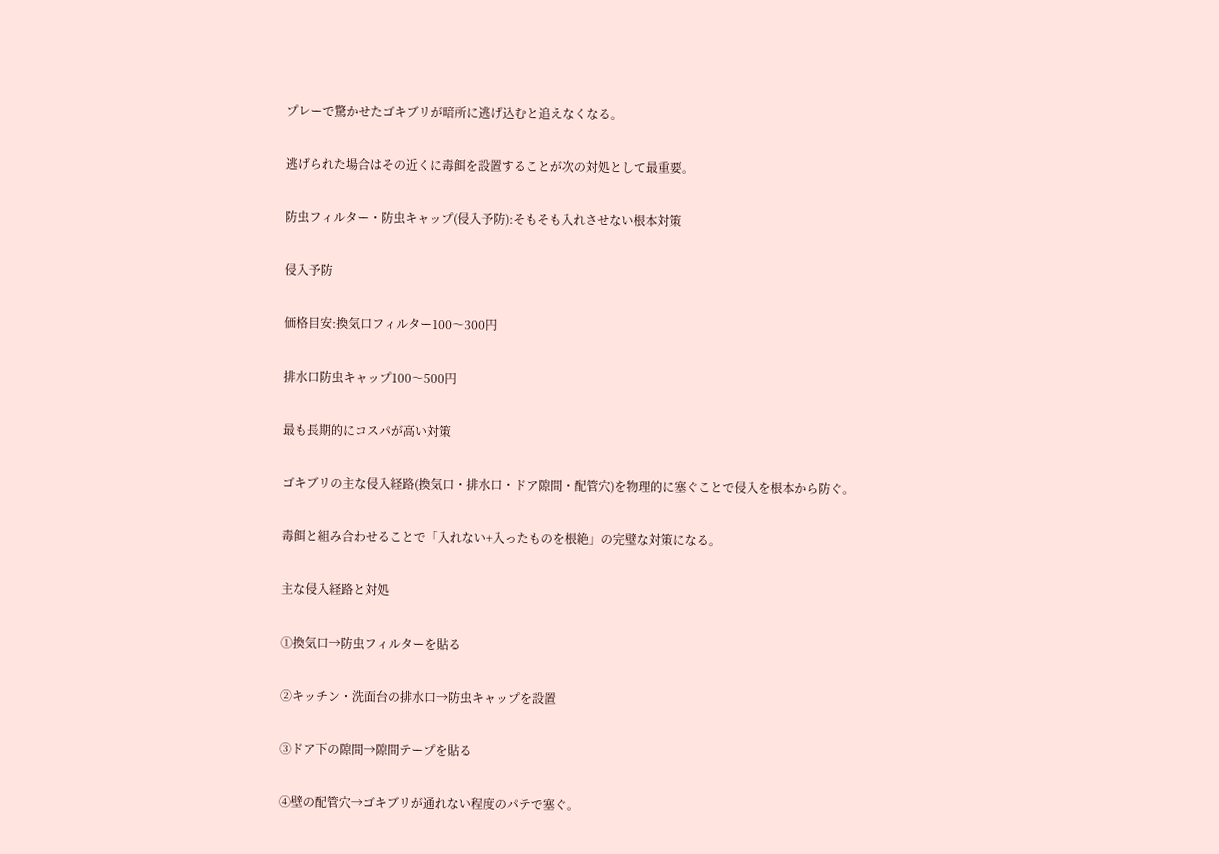プレーで驚かせたゴキブリが暗所に逃げ込むと追えなくなる。

逃げられた場合はその近くに毒餌を設置することが次の対処として最重要。

防虫フィルター・防虫キャップ(侵入予防):そもそも入れさせない根本対策

侵入予防

価格目安:換気口フィルター100〜300円

排水口防虫キャップ100〜500円

最も長期的にコスパが高い対策

ゴキブリの主な侵入経路(換気口・排水口・ドア隙間・配管穴)を物理的に塞ぐことで侵入を根本から防ぐ。

毒餌と組み合わせることで「入れない+入ったものを根絶」の完璧な対策になる。

主な侵入経路と対処

①換気口→防虫フィルターを貼る

②キッチン・洗面台の排水口→防虫キャップを設置

③ドア下の隙間→隙間テープを貼る

④壁の配管穴→ゴキブリが通れない程度のパテで塞ぐ。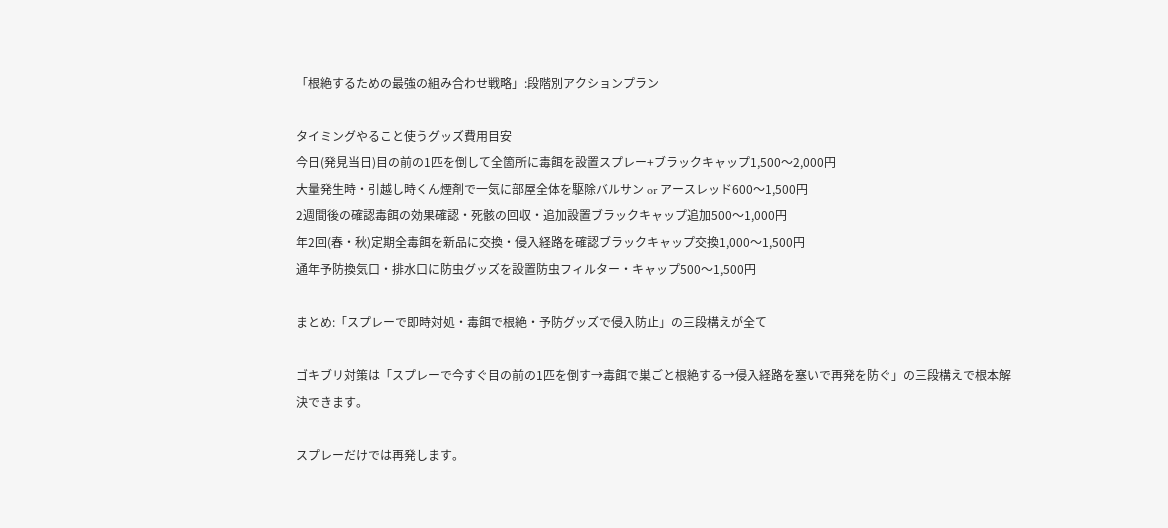「根絶するための最強の組み合わせ戦略」:段階別アクションプラン

タイミングやること使うグッズ費用目安
今日(発見当日)目の前の1匹を倒して全箇所に毒餌を設置スプレー+ブラックキャップ1,500〜2,000円
大量発生時・引越し時くん煙剤で一気に部屋全体を駆除バルサン or アースレッド600〜1,500円
2週間後の確認毒餌の効果確認・死骸の回収・追加設置ブラックキャップ追加500〜1,000円
年2回(春・秋)定期全毒餌を新品に交換・侵入経路を確認ブラックキャップ交換1,000〜1,500円
通年予防換気口・排水口に防虫グッズを設置防虫フィルター・キャップ500〜1,500円

まとめ:「スプレーで即時対処・毒餌で根絶・予防グッズで侵入防止」の三段構えが全て

ゴキブリ対策は「スプレーで今すぐ目の前の1匹を倒す→毒餌で巣ごと根絶する→侵入経路を塞いで再発を防ぐ」の三段構えで根本解決できます。

スプレーだけでは再発します。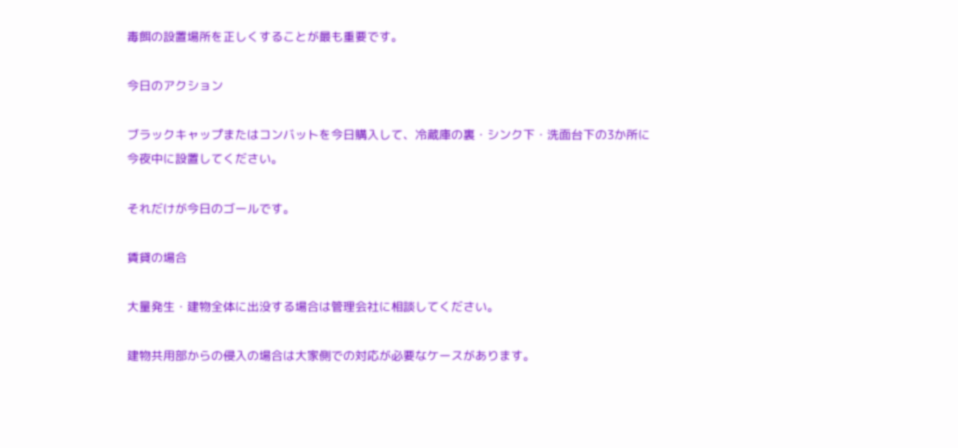毒餌の設置場所を正しくすることが最も重要です。

今日のアクション

ブラックキャップまたはコンバットを今日購入して、冷蔵庫の裏・シンク下・洗面台下の3か所に今夜中に設置してください。

それだけが今日のゴールです。

賃貸の場合

大量発生・建物全体に出没する場合は管理会社に相談してください。

建物共用部からの侵入の場合は大家側での対応が必要なケースがあります。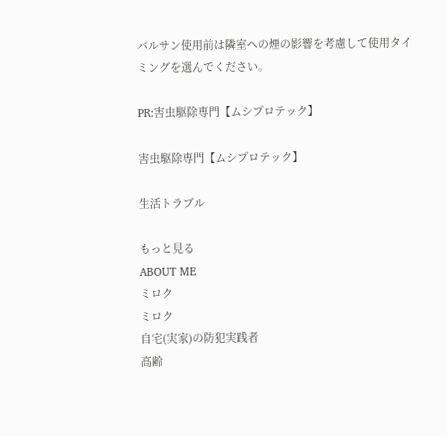バルサン使用前は隣室への煙の影響を考慮して使用タイミングを選んでください。

PR:害虫駆除専門【ムシプロテック】

害虫駆除専門【ムシプロテック】

生活トラブル

もっと見る
ABOUT ME
ミロク
ミロク
自宅(実家)の防犯実践者
高齢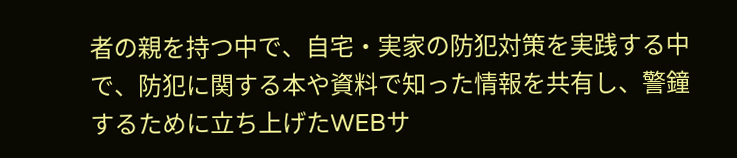者の親を持つ中で、自宅・実家の防犯対策を実践する中で、防犯に関する本や資料で知った情報を共有し、警鐘するために立ち上げたWEBサ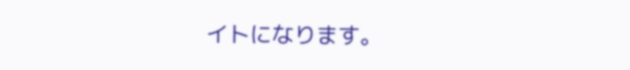イトになります。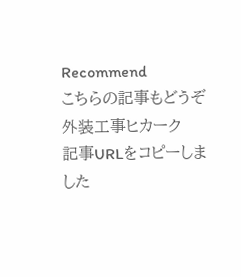Recommend
こちらの記事もどうぞ
外装工事ヒカーク
記事URLをコピーしました